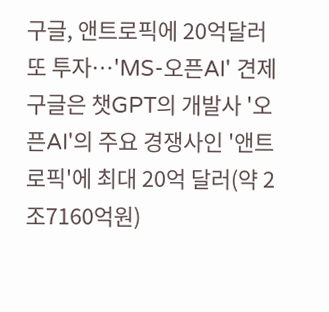구글, 앤트로픽에 20억달러 또 투자…'MS-오픈AI' 견제
구글은 챗GPT의 개발사 '오픈AI'의 주요 경쟁사인 '앤트로픽'에 최대 20억 달러(약 2조7160억원)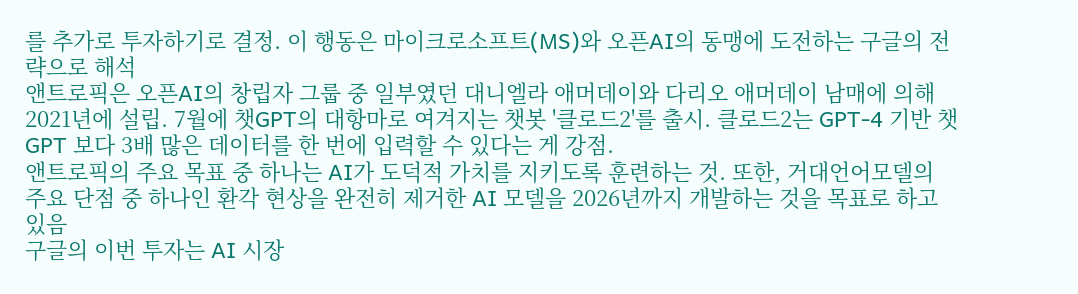를 추가로 투자하기로 결정. 이 행동은 마이크로소프트(MS)와 오픈AI의 동맹에 도전하는 구글의 전략으로 해석
앤트로픽은 오픈AI의 창립자 그룹 중 일부였던 대니엘라 애머데이와 다리오 애머데이 남매에 의해 2021년에 설립. 7월에 챗GPT의 대항마로 여겨지는 챗봇 '클로드2'를 출시. 클로드2는 GPT-4 기반 챗GPT 보다 3배 많은 데이터를 한 번에 입력할 수 있다는 게 강점.
앤트로픽의 주요 목표 중 하나는 AI가 도덕적 가치를 지키도록 훈련하는 것. 또한, 거대언어모델의 주요 단점 중 하나인 환각 현상을 완전히 제거한 AI 모델을 2026년까지 개발하는 것을 목표로 하고 있음
구글의 이번 투자는 AI 시장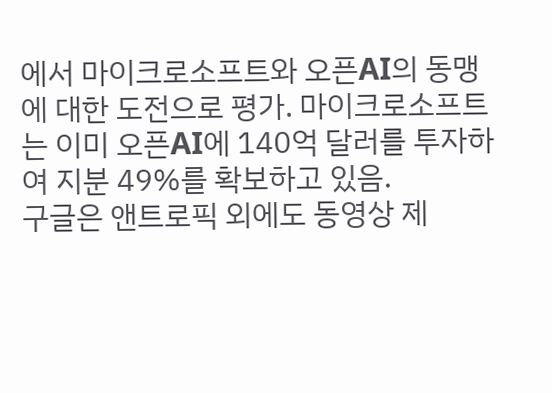에서 마이크로소프트와 오픈AI의 동맹에 대한 도전으로 평가. 마이크로소프트는 이미 오픈AI에 140억 달러를 투자하여 지분 49%를 확보하고 있음.
구글은 앤트로픽 외에도 동영상 제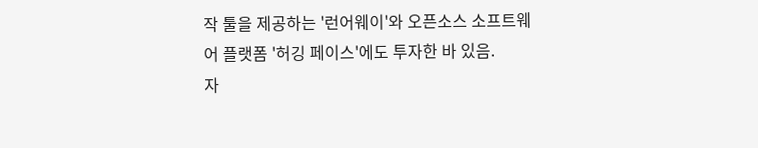작 툴을 제공하는 '런어웨이'와 오픈소스 소프트웨어 플랫폼 '허깅 페이스'에도 투자한 바 있음.
자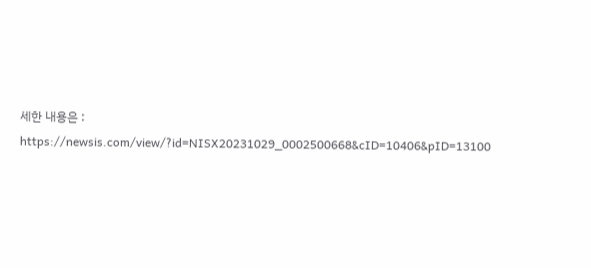세한 내용은 : https://newsis.com/view/?id=NISX20231029_0002500668&cID=10406&pID=13100